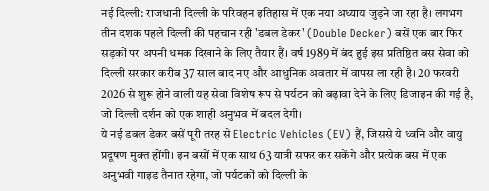नई दिल्ली: राजधानी दिल्ली के परिवहन इतिहास में एक नया अध्याय जुड़ने जा रहा है। लगभग तीन दशक पहले दिल्ली की पहचान रही 'डबल डेकर' (Double Decker) बसें एक बार फिर सड़कों पर अपनी धमक दिखाने के लिए तैयार हैं। वर्ष 1989 में बंद हुई इस प्रतिष्ठित बस सेवा को दिल्ली सरकार करीब 37 साल बाद नए और आधुनिक अवतार में वापस ला रही है। 20 फरवरी 2026 से शुरू होने वाली यह सेवा विशेष रूप से पर्यटन को बढ़ावा देने के लिए डिजाइन की गई है, जो दिल्ली दर्शन को एक शाही अनुभव में बदल देगी।
ये नई डबल डेकर बसें पूरी तरह से Electric Vehicles (EV) हैं, जिससे ये ध्वनि और वायु प्रदूषण मुक्त होंगी। इन बसों में एक साथ 63 यात्री सफर कर सकेंगे और प्रत्येक बस में एक अनुभवी गाइड तैनात रहेगा, जो पर्यटकों को दिल्ली के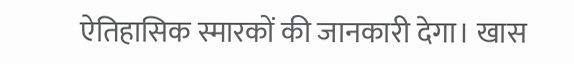ऐतिहासिक स्मारकों की जानकारी देगा। खास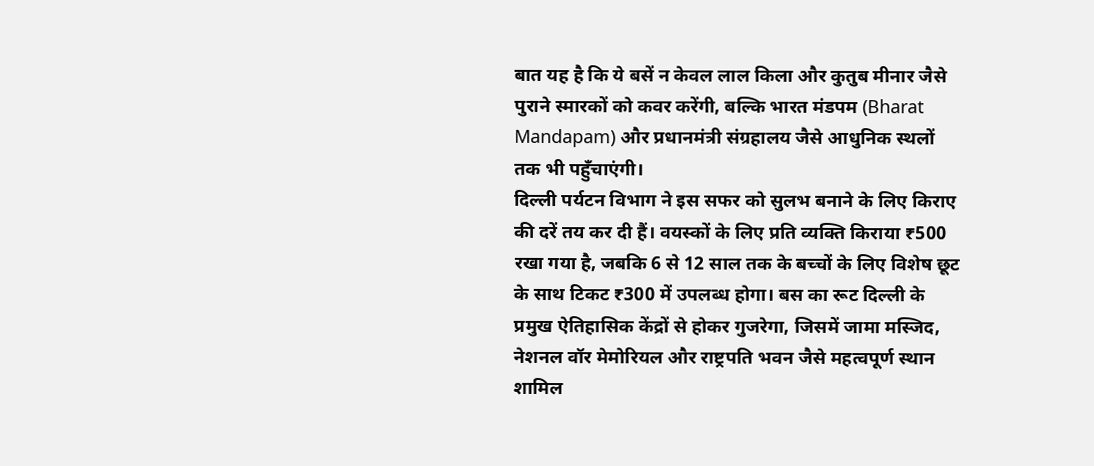बात यह है कि ये बसें न केवल लाल किला और कुतुब मीनार जैसे पुराने स्मारकों को कवर करेंगी, बल्कि भारत मंडपम (Bharat Mandapam) और प्रधानमंत्री संग्रहालय जैसे आधुनिक स्थलों तक भी पहुँचाएंगी।
दिल्ली पर्यटन विभाग ने इस सफर को सुलभ बनाने के लिए किराए की दरें तय कर दी हैं। वयस्कों के लिए प्रति व्यक्ति किराया ₹500 रखा गया है, जबकि 6 से 12 साल तक के बच्चों के लिए विशेष छूट के साथ टिकट ₹300 में उपलब्ध होगा। बस का रूट दिल्ली के प्रमुख ऐतिहासिक केंद्रों से होकर गुजरेगा, जिसमें जामा मस्जिद, नेशनल वॉर मेमोरियल और राष्ट्रपति भवन जैसे महत्वपूर्ण स्थान शामिल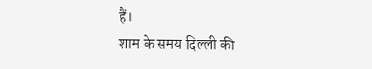हैं।
शाम के समय दिल्ली की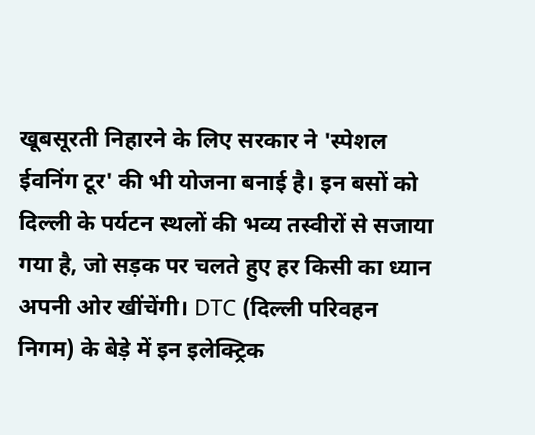खूबसूरती निहारने के लिए सरकार ने 'स्पेशल ईवनिंग टूर' की भी योजना बनाई है। इन बसों को दिल्ली के पर्यटन स्थलों की भव्य तस्वीरों से सजाया गया है, जो सड़क पर चलते हुए हर किसी का ध्यान अपनी ओर खींचेंगी। DTC (दिल्ली परिवहन निगम) के बेड़े में इन इलेक्ट्रिक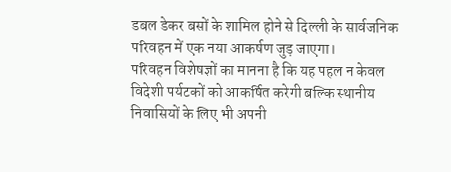डबल डेकर बसों के शामिल होने से दिल्ली के सार्वजनिक परिवहन में एक नया आकर्षण जुड़ जाएगा।
परिवहन विशेषज्ञों का मानना है कि यह पहल न केवल विदेशी पर्यटकों को आकर्षित करेगी बल्कि स्थानीय निवासियों के लिए भी अपनी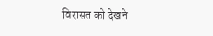विरासत को देखने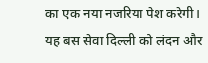का एक नया नजरिया पेश करेगी। यह बस सेवा दिल्ली को लंदन और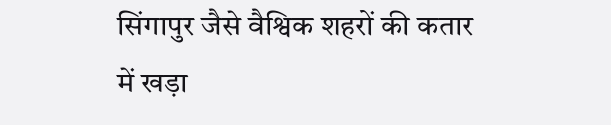सिंगापुर जैसे वैश्विक शहरों की कतार में खड़ा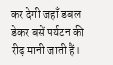कर देगी जहाँ डबल डेकर बसें पर्यटन की रीढ़ मानी जाती हैं।